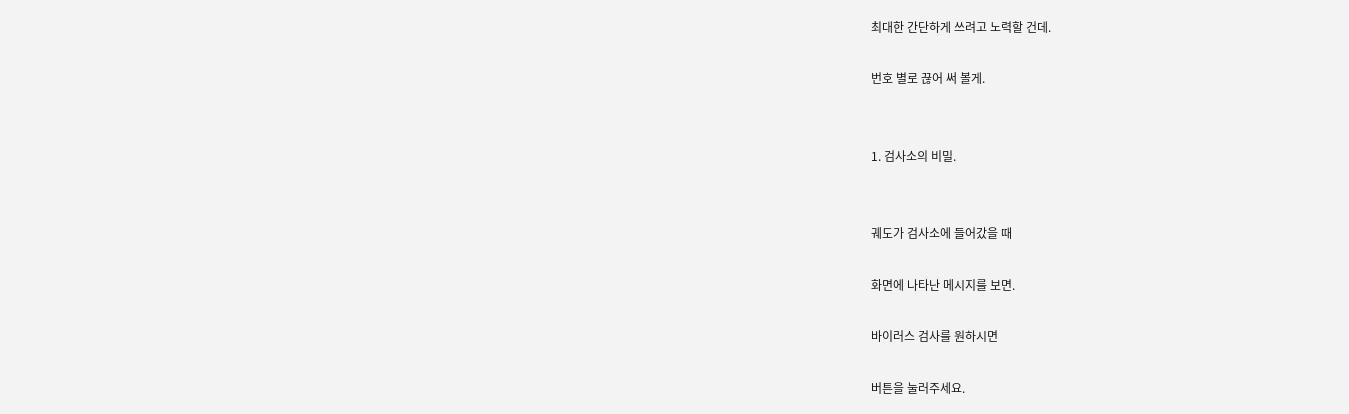최대한 간단하게 쓰려고 노력할 건데.

번호 별로 끊어 써 볼게.


1. 검사소의 비밀.


궤도가 검사소에 들어갔을 때

화면에 나타난 메시지를 보면.

바이러스 검사를 원하시면

버튼을 눌러주세요.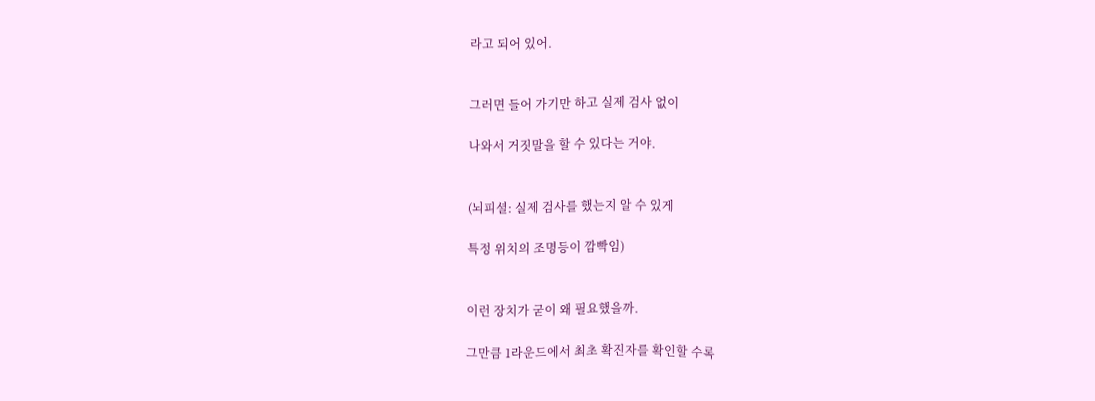라고 되어 있어.


그러면 들어 가기만 하고 실제 검사 없이

나와서 거짓말을 할 수 있다는 거야.


(뇌피셜: 실제 검사를 했는지 알 수 있게

특정 위치의 조명등이 깜빡임)


이런 장치가 굳이 왜 필요했을까.

그만큼 1라운드에서 최초 확진자를 확인할 수록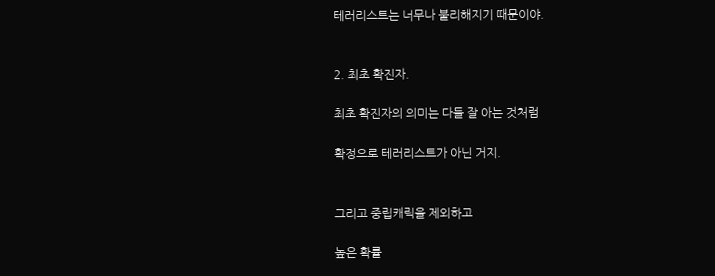테러리스트는 너무나 불리해지기 때문이야.


2. 최초 확진자.

최초 확진자의 의미는 다들 잘 아는 것처럼

확정으로 테러리스트가 아닌 거지.


그리고 중립캐릭을 제외하고

높은 확률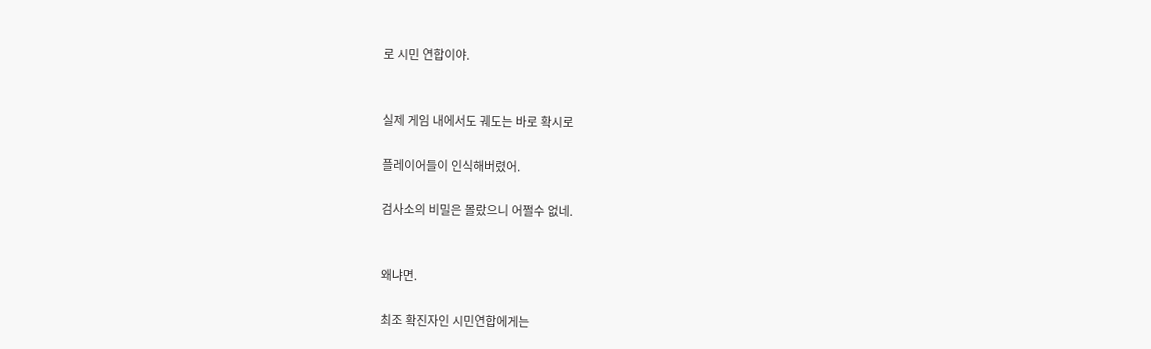로 시민 연합이야.


실제 게임 내에서도 궤도는 바로 확시로

플레이어들이 인식해버렸어.

검사소의 비밀은 몰랐으니 어쩔수 없네.


왜냐면.

최조 확진자인 시민연합에게는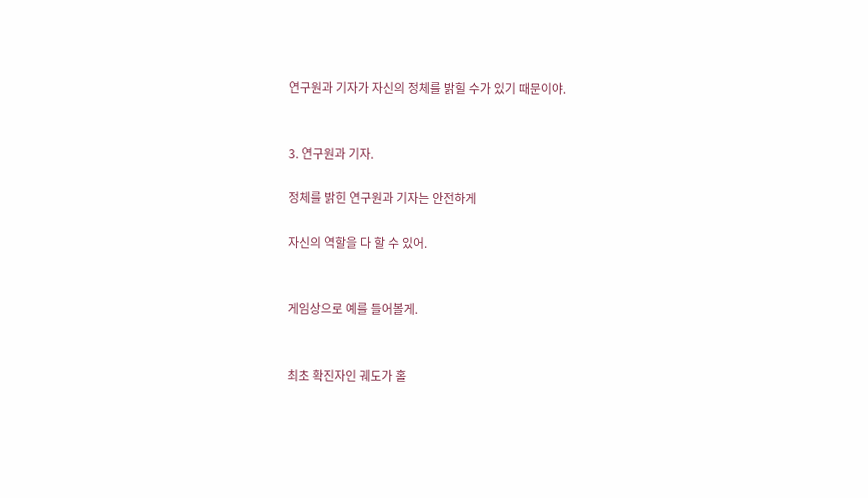연구원과 기자가 자신의 정체를 밝힐 수가 있기 때문이야.


3. 연구원과 기자.

정체를 밝힌 연구원과 기자는 안전하게

자신의 역할을 다 할 수 있어.


게임상으로 예를 들어볼게.


최초 확진자인 궤도가 홀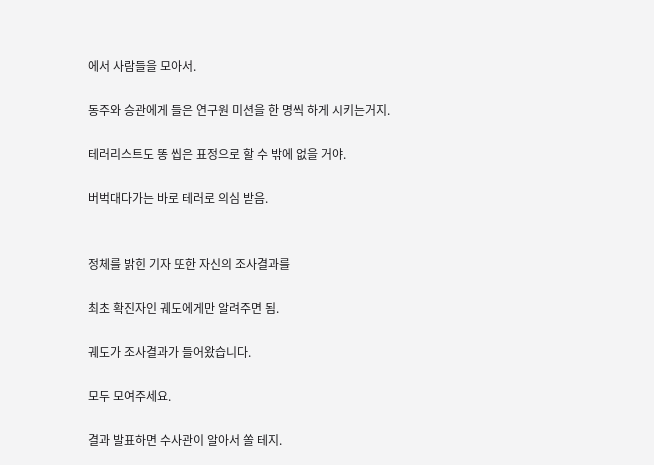에서 사람들을 모아서.

동주와 승관에게 들은 연구원 미션을 한 명씩 하게 시키는거지.

테러리스트도 똥 씹은 표정으로 할 수 밖에 없을 거야.

버벅대다가는 바로 테러로 의심 받음.


정체를 밝힌 기자 또한 자신의 조사결과를

최초 확진자인 궤도에게만 알려주면 됨.

궤도가 조사결과가 들어왔습니다.

모두 모여주세요.

결과 발표하면 수사관이 알아서 쏠 테지.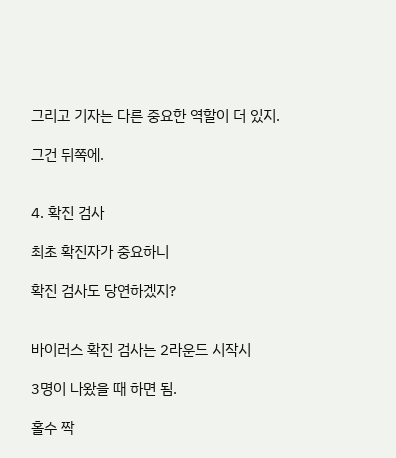그리고 기자는 다른 중요한 역할이 더 있지.

그건 뒤쪽에.


4. 확진 검사

최초 확진자가 중요하니

확진 검사도 당연하겠지?


바이러스 확진 검사는 2라운드 시작시

3명이 나왔을 때 하면 됨.

홀수 짝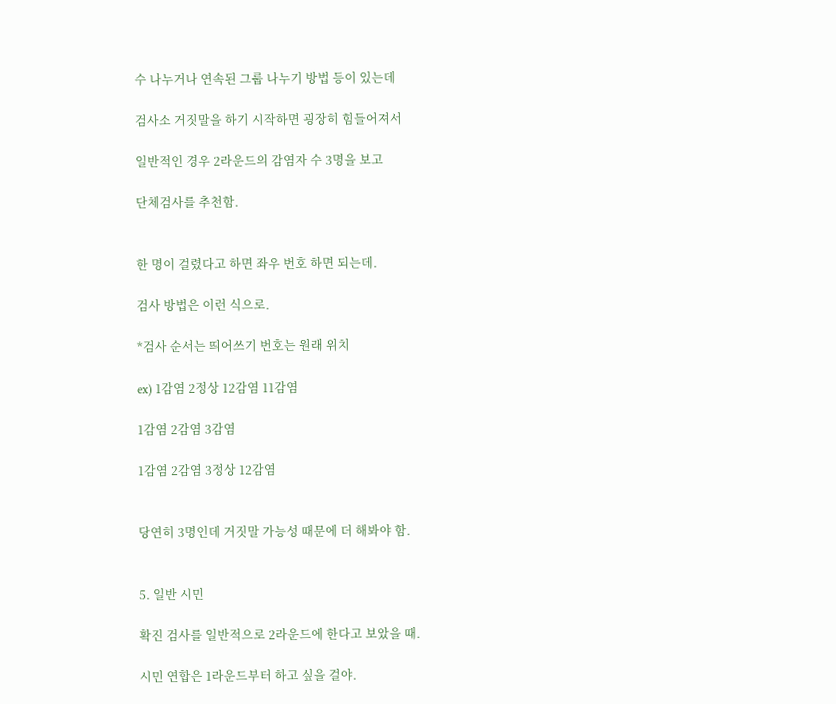수 나누거나 연속된 그룹 나누기 방법 등이 있는데

검사소 거짓말을 하기 시작하면 굉장히 힘들어져서

일반적인 경우 2라운드의 감염자 수 3명을 보고

단체검사를 추천함.


한 명이 걸렸다고 하면 좌우 번호 하면 되는데.

검사 방법은 이런 식으로.

*검사 순서는 띄어쓰기 번호는 원래 위치

ex) 1감염 2정상 12감염 11감염

1감염 2감염 3감염

1감염 2감염 3정상 12감염


당연히 3명인데 거짓말 가능성 때문에 더 해봐야 함.


5. 일반 시민

확진 검사를 일반적으로 2라운드에 한다고 보았을 때.

시민 연합은 1라운드부터 하고 싶을 걸야.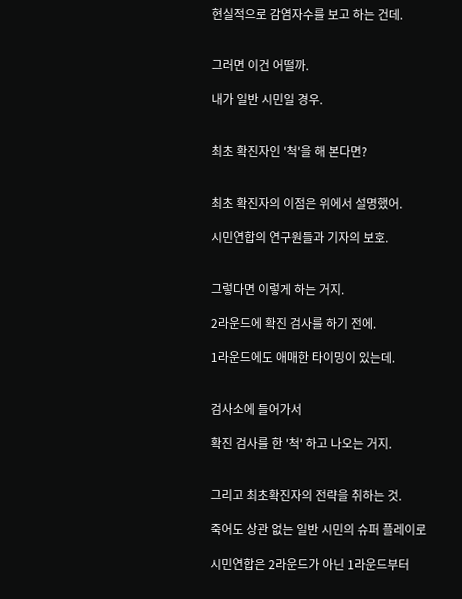현실적으로 감염자수를 보고 하는 건데.


그러면 이건 어떨까.

내가 일반 시민일 경우.


최초 확진자인 '척'을 해 본다면?


최초 확진자의 이점은 위에서 설명했어.

시민연합의 연구원들과 기자의 보호.


그렇다면 이렇게 하는 거지.

2라운드에 확진 검사를 하기 전에.

1라운드에도 애매한 타이밍이 있는데.


검사소에 들어가서

확진 검사를 한 '척' 하고 나오는 거지.


그리고 최초확진자의 전략을 취하는 것.

죽어도 상관 없는 일반 시민의 슈퍼 플레이로

시민연합은 2라운드가 아닌 1라운드부터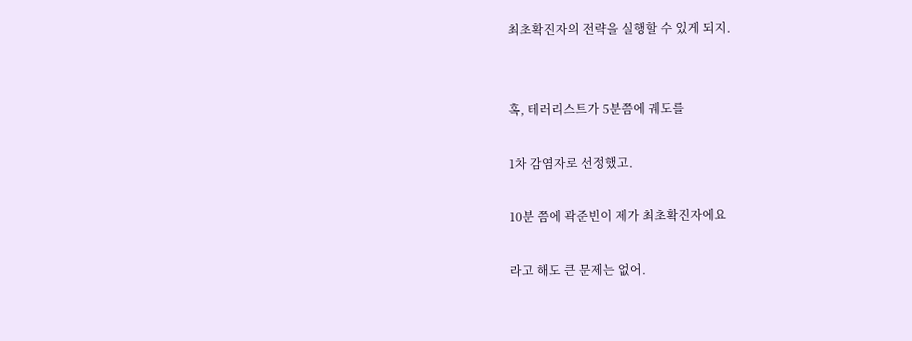최초확진자의 전략을 실행할 수 있게 되지.


혹, 테러리스트가 5분쯤에 궤도를

1차 감염자로 선정했고.

10분 쯤에 곽준빈이 제가 최초확진자에요

라고 해도 큰 문제는 없어.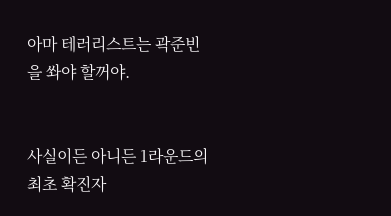아마 테러리스트는 곽준빈을 쏴야 할꺼야.


사실이든 아니든 1라운드의 최초 확진자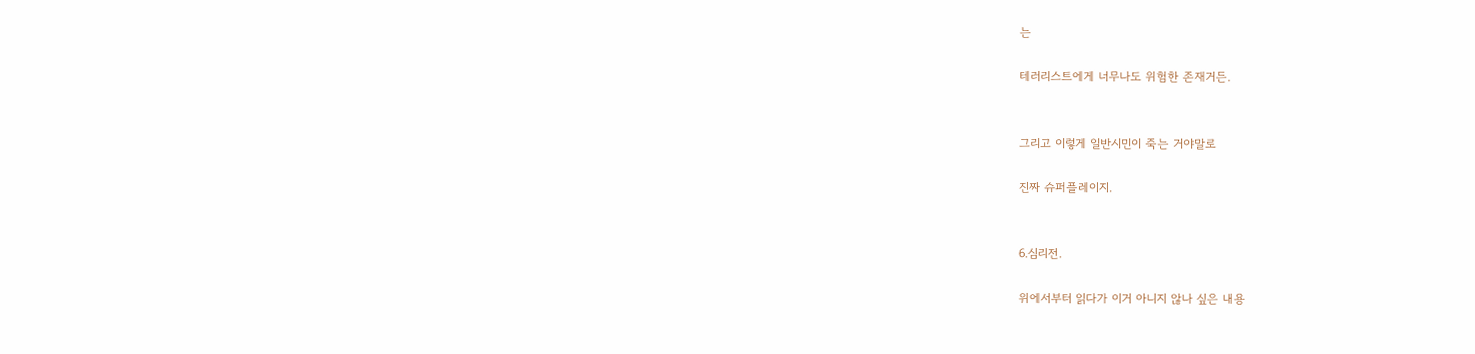는

테러리스트에게 너무나도 위험한 존재거든.


그리고 이렇게 일반시민이 죽는 거야말로

진짜 슈퍼플레이지.


6.심리전.

위에서부터 읽다가 이거 아니지 않나 싶은 내용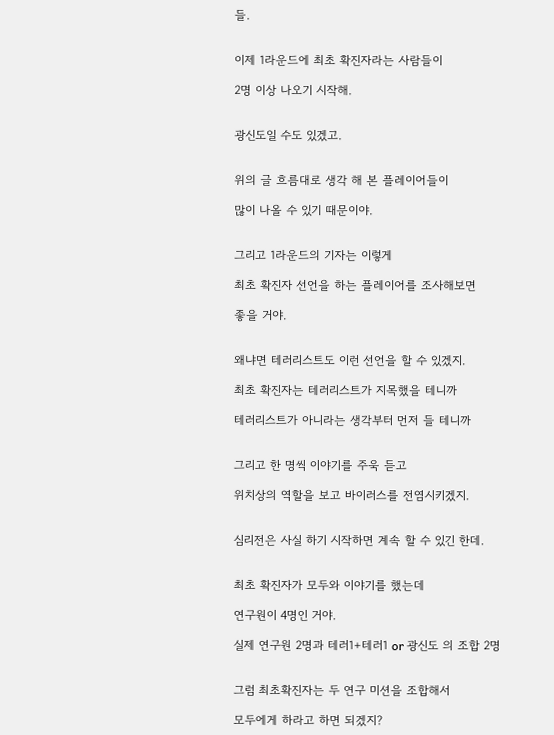들.


이제 1라운드에 최초 확진자라는 사람들이

2명 이상 나오기 시작해.


광신도일 수도 있겠고.


위의 글 흐름대로 생각 해 본 플레이어들이

많이 나올 수 있기 때문이야.


그리고 1라운드의 기자는 이렇게

최초 확진자 선언을 하는 플레이어를 조사해보면

좋을 거야.


왜냐면 테러리스트도 이런 선언을 할 수 있겠지.

최초 확진자는 테러리스트가 지목했을 테니까

테러리스트가 아니라는 생각부터 먼저 들 테니까


그리고 한 명씩 이야기를 주욱 듣고

위치상의 역할을 보고 바이러스를 전염시키겠지.


심리전은 사실 하기 시작하면 계속 할 수 있긴 한데.


최초 확진자가 모두와 이야기를 했는데

연구원이 4명인 거야.

실제 연구원 2명과 테러1+테러1 or 광신도 의 조합 2명


그럼 최초확진자는 두 연구 미션을 조합해서

모두에게 하라고 하면 되겠지?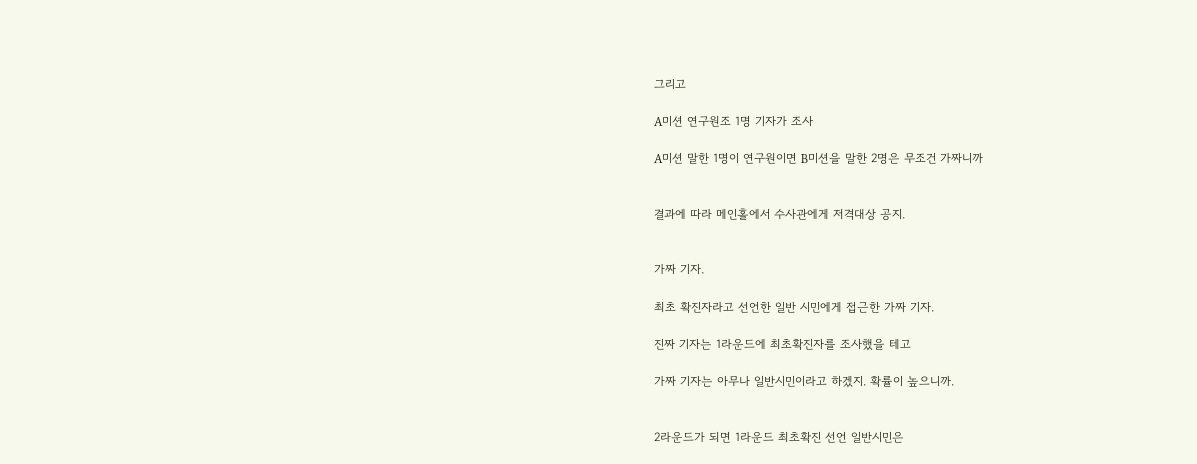그리고

A미션 연구원조 1명 기자가 조사

A미션 말한 1명이 연구원이면 B미션을 말한 2명은 무조건 가짜니까


결과에 따라 메인홀에서 수사관에게 저격대상 공지.


가짜 기자.

최초 확진자라고 선언한 일반 시민에게 접근한 가짜 기자.

진짜 기자는 1라운드에 최초확진자를 조사했을 테고

가짜 기자는 아무나 일반시민이라고 하겠지. 확률이 높으니까.


2라운드가 되면 1라운드 최초확진 선언 일반시민은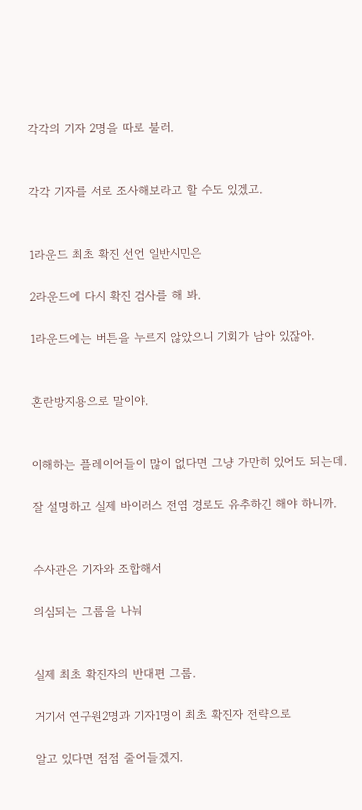각각의 기자 2명을 따로 불러.


각각 기자를 서로 조사해보라고 할 수도 있겠고.


1라운드 최초 확진 선언 일반시민은

2라운드에 다시 확진 검사를 해 봐.

1라운드에는 버튼을 누르지 않았으니 기회가 남아 있잖아.


혼란방지용으로 말이야.


이해하는 플레이어들이 많이 없다면 그냥 가만히 있어도 되는데.

잘 설명하고 실제 바이러스 전염 경로도 유추하긴 해야 하니까.


수사관은 기자와 조합해서

의심되는 그룹을 나눠


실제 최초 확진자의 반대편 그룹.

거기서 연구원2명과 기자1명이 최초 확진자 전략으로

알고 있다면 점점 줄어들겠지.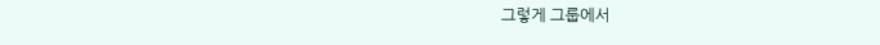그렇게 그룹에서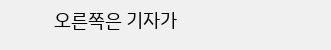오른쪽은 기자가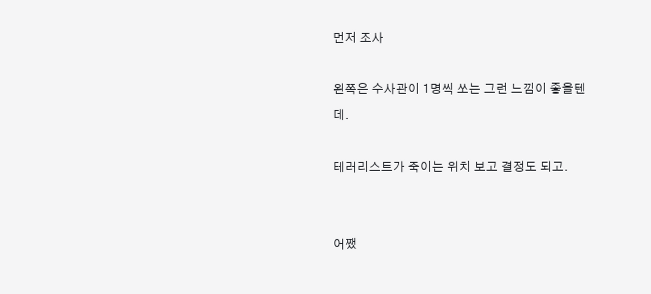먼저 조사

왼쪽은 수사관이 1명씩 쏘는 그런 느낌이 좋을텐데.

테러리스트가 죽이는 위치 보고 결정도 되고.


어쨌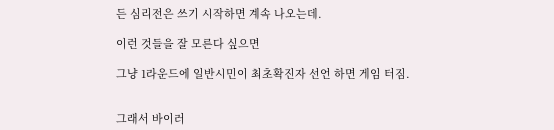든 심리전은 쓰기 시작하면 계속 나오는데.

이런 것들을 잘 모른다 싶으면

그냥 1라운드에 일반시민이 최초확진자 선언 하면 게임 터짐.


그래서 바이러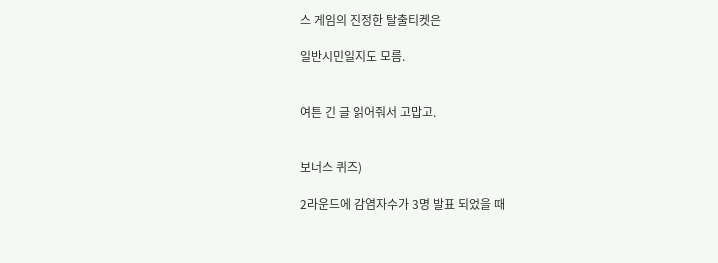스 게임의 진정한 탈출티켓은

일반시민일지도 모름.


여튼 긴 글 읽어줘서 고맙고.


보너스 퀴즈)

2라운드에 감염자수가 3명 발표 되었을 때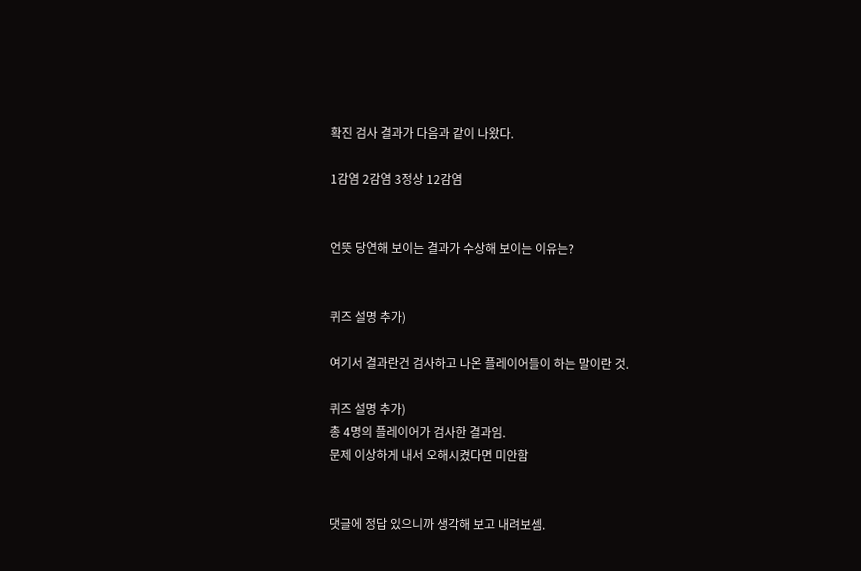확진 검사 결과가 다음과 같이 나왔다.

1감염 2감염 3정상 12감염


언뜻 당연해 보이는 결과가 수상해 보이는 이유는?


퀴즈 설명 추가)

여기서 결과란건 검사하고 나온 플레이어들이 하는 말이란 것.

퀴즈 설명 추가)
총 4명의 플레이어가 검사한 결과임.
문제 이상하게 내서 오해시켰다면 미안함


댓글에 정답 있으니까 생각해 보고 내려보셈.